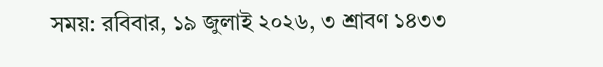সময়: রবিবার, ১৯ জুলাই ২০২৬, ৩ শ্রাবণ ১৪৩৩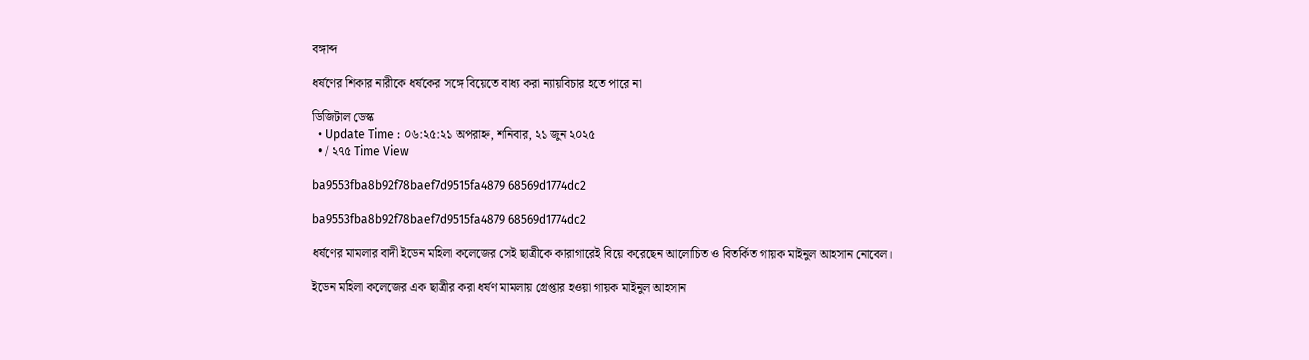বঙ্গাব্দ

ধর্ষণের শিকার নারীকে ধর্ষকের সঙ্গে বিয়েতে বাধ্য করা ন্যায়বিচার হতে পারে না

ডিজিটাল ডেস্ক
  • Update Time : ০৬:২৫:২১ অপরাহ্ন, শনিবার, ২১ জুন ২০২৫
  • / ২৭৫ Time View

ba9553fba8b92f78baef7d9515fa4879 68569d1774dc2

ba9553fba8b92f78baef7d9515fa4879 68569d1774dc2

ধর্ষণের মামলার বাদী ইডেন মহিলা কলেজের সেই ছাত্রীকে কারাগারেই বিয়ে করেছেন আলোচিত ও বিতর্কিত গায়ক মাইনুল আহসান নোবেল।

ইডেন মহিলা কলেজের এক ছাত্রীর করা ধর্ষণ মামলায় গ্রেপ্তার হওয়া গায়ক মাইনুল আহসান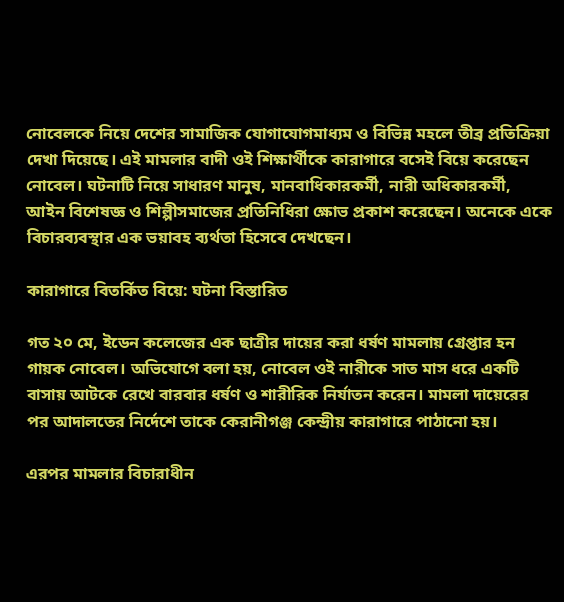নোবেলকে নিয়ে দেশের সামাজিক যোগাযোগমাধ্যম ও বিভিন্ন মহলে তীব্র প্রতিক্রিয়া দেখা দিয়েছে। এই মামলার বাদী ওই শিক্ষার্থীকে কারাগারে বসেই বিয়ে করেছেন নোবেল। ঘটনাটি নিয়ে সাধারণ মানুষ, মানবাধিকারকর্মী, নারী অধিকারকর্মী, আইন বিশেষজ্ঞ ও শিল্পীসমাজের প্রতিনিধিরা ক্ষোভ প্রকাশ করেছেন। অনেকে একে বিচারব্যবস্থার এক ভয়াবহ ব্যর্থতা হিসেবে দেখছেন।

কারাগারে বিতর্কিত বিয়ে: ঘটনা বিস্তারিত

গত ২০ মে, ইডেন কলেজের এক ছাত্রীর দায়ের করা ধর্ষণ মামলায় গ্রেপ্তার হন গায়ক নোবেল। অভিযোগে বলা হয়, নোবেল ওই নারীকে সাত মাস ধরে একটি বাসায় আটকে রেখে বারবার ধর্ষণ ও শারীরিক নির্যাতন করেন। মামলা দায়েরের পর আদালতের নির্দেশে তাকে কেরানীগঞ্জ কেন্দ্রীয় কারাগারে পাঠানো হয়।

এরপর মামলার বিচারাধীন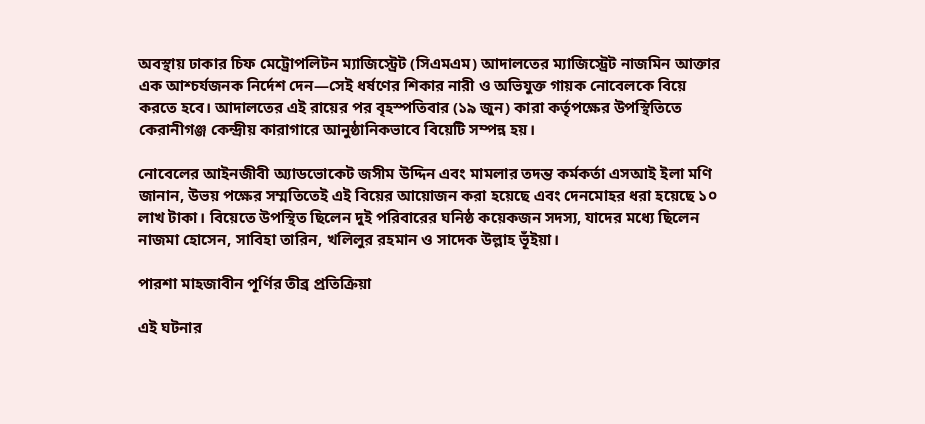অবস্থায় ঢাকার চিফ মেট্রোপলিটন ম্যাজিস্ট্রেট (সিএমএম) আদালতের ম্যাজিস্ট্রেট নাজমিন আক্তার এক আশ্চর্যজনক নির্দেশ দেন—সেই ধর্ষণের শিকার নারী ও অভিযুক্ত গায়ক নোবেলকে বিয়ে করতে হবে। আদালতের এই রায়ের পর বৃহস্পতিবার (১৯ জুন) কারা কর্তৃপক্ষের উপস্থিতিতে কেরানীগঞ্জ কেন্দ্রীয় কারাগারে আনুষ্ঠানিকভাবে বিয়েটি সম্পন্ন হয়।

নোবেলের আইনজীবী অ্যাডভোকেট জসীম উদ্দিন এবং মামলার তদন্ত কর্মকর্তা এসআই ইলা মণি জানান, উভয় পক্ষের সম্মতিতেই এই বিয়ের আয়োজন করা হয়েছে এবং দেনমোহর ধরা হয়েছে ১০ লাখ টাকা। বিয়েতে উপস্থিত ছিলেন দুই পরিবারের ঘনিষ্ঠ কয়েকজন সদস্য, যাদের মধ্যে ছিলেন নাজমা হোসেন, সাবিহা তারিন, খলিলুর রহমান ও সাদেক উল্লাহ ভূঁইয়া।

পারশা মাহজাবীন পূর্ণির তীব্র প্রতিক্রিয়া

এই ঘটনার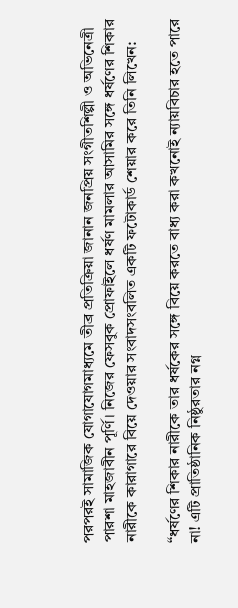পরপরই সামাজিক যোগাযোগমাধ্যমে তীব্র প্রতিক্রিয়া জানান জনপ্রিয় সংগীতশিল্পী ও অভিনেত্রী পারশা মাহজাবীন পূর্ণি। নিজের ফেসবুক প্রোফাইলে ধর্ষণ মামলার আসামির সঙ্গে ধর্ষণের শিকার নারীকে কারাগারে বিয়ে দেওয়ার সংবাদসংবলিত একটি ফটোকার্ড শেয়ার করে তিনি লিখেন:

“ধর্ষণের শিকার নারীকে তার ধর্ষকের সঙ্গে বিয়ে করতে বাধ্য করা কখনোই ন্যায়বিচার হতে পারে না! এটি প্রাতিষ্ঠানিক নিষ্ঠুরতার নগ্ন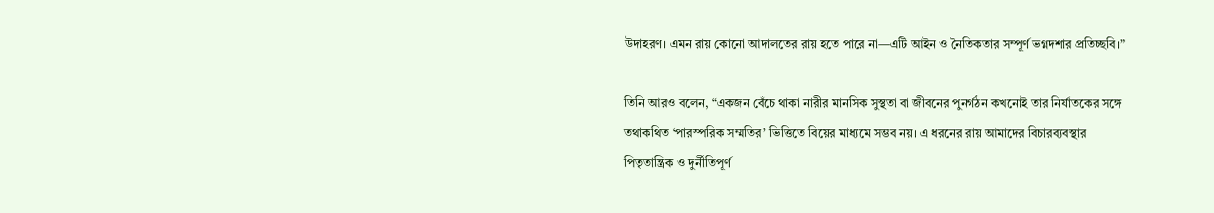উদাহরণ। এমন রায় কোনো আদালতের রায় হতে পারে না—এটি আইন ও নৈতিকতার সম্পূর্ণ ভগ্নদশার প্রতিচ্ছবি।”

তিনি আরও বলেন, “একজন বেঁচে থাকা নারীর মানসিক সুস্থতা বা জীবনের পুনর্গঠন কখনোই তার নির্যাতকের সঙ্গে তথাকথিত ‘পারস্পরিক সম্মতির’ ভিত্তিতে বিয়ের মাধ্যমে সম্ভব নয়। এ ধরনের রায় আমাদের বিচারব্যবস্থার পিতৃতান্ত্রিক ও দুর্নীতিপূর্ণ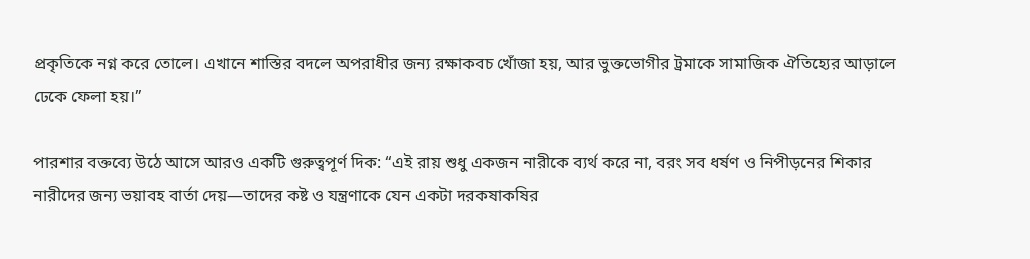প্রকৃতিকে নগ্ন করে তোলে। এখানে শাস্তির বদলে অপরাধীর জন্য রক্ষাকবচ খোঁজা হয়, আর ভুক্তভোগীর ট্রমাকে সামাজিক ঐতিহ্যের আড়ালে ঢেকে ফেলা হয়।”

পারশার বক্তব্যে উঠে আসে আরও একটি গুরুত্বপূর্ণ দিক: “এই রায় শুধু একজন নারীকে ব্যর্থ করে না, বরং সব ধর্ষণ ও নিপীড়নের শিকার নারীদের জন্য ভয়াবহ বার্তা দেয়—তাদের কষ্ট ও যন্ত্রণাকে যেন একটা দরকষাকষির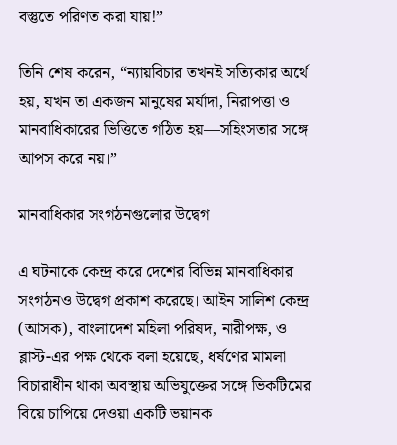বস্তুতে পরিণত করা যায়!”

তিনি শেষ করেন, “ন্যায়বিচার তখনই সত্যিকার অর্থে হয়, যখন তা একজন মানুষের মর্যাদা, নিরাপত্তা ও মানবাধিকারের ভিত্তিতে গঠিত হয়—সহিংসতার সঙ্গে আপস করে নয়।”

মানবাধিকার সংগঠনগুলোর উদ্বেগ

এ ঘটনাকে কেন্দ্র করে দেশের বিভিন্ন মানবাধিকার সংগঠনও উদ্বেগ প্রকাশ করেছে। আইন সালিশ কেন্দ্র (আসক), বাংলাদেশ মহিলা পরিষদ, নারীপক্ষ, ও ব্লাস্ট-এর পক্ষ থেকে বলা হয়েছে, ধর্ষণের মামলা বিচারাধীন থাকা অবস্থায় অভিযুক্তের সঙ্গে ভিকটিমের বিয়ে চাপিয়ে দেওয়া একটি ভয়ানক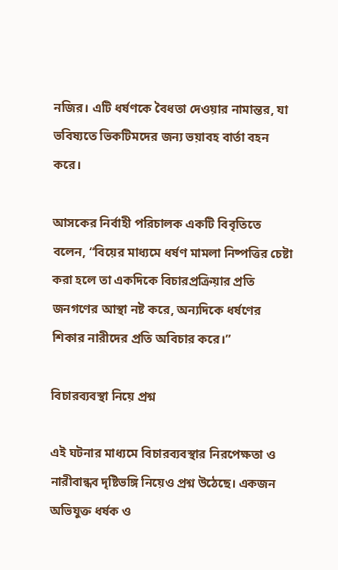নজির। এটি ধর্ষণকে বৈধতা দেওয়ার নামান্তর, যা ভবিষ্যতে ভিকটিমদের জন্য ভয়াবহ বার্তা বহন করে।

আসকের নির্বাহী পরিচালক একটি বিবৃতিতে বলেন, “বিয়ের মাধ্যমে ধর্ষণ মামলা নিষ্পত্তির চেষ্টা করা হলে তা একদিকে বিচারপ্রক্রিয়ার প্রতি জনগণের আস্থা নষ্ট করে, অন্যদিকে ধর্ষণের শিকার নারীদের প্রতি অবিচার করে।”

বিচারব্যবস্থা নিয়ে প্রশ্ন

এই ঘটনার মাধ্যমে বিচারব্যবস্থার নিরপেক্ষতা ও নারীবান্ধব দৃষ্টিভঙ্গি নিয়েও প্রশ্ন উঠেছে। একজন অভিযুক্ত ধর্ষক ও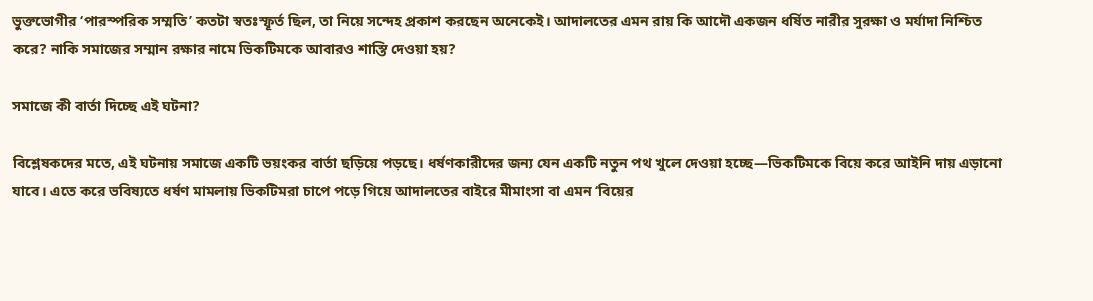ভুক্তভোগীর ‘পারস্পরিক সম্মতি’ কতটা স্বতঃস্ফূর্ত ছিল, তা নিয়ে সন্দেহ প্রকাশ করছেন অনেকেই। আদালতের এমন রায় কি আদৌ একজন ধর্ষিত নারীর সুরক্ষা ও মর্যাদা নিশ্চিত করে? নাকি সমাজের সম্মান রক্ষার নামে ভিকটিমকে আবারও শাস্তি দেওয়া হয়?

সমাজে কী বার্তা দিচ্ছে এই ঘটনা?

বিশ্লেষকদের মতে, এই ঘটনায় সমাজে একটি ভয়ংকর বার্তা ছড়িয়ে পড়ছে। ধর্ষণকারীদের জন্য যেন একটি নতুন পথ খুলে দেওয়া হচ্ছে—ভিকটিমকে বিয়ে করে আইনি দায় এড়ানো যাবে। এতে করে ভবিষ্যতে ধর্ষণ মামলায় ভিকটিমরা চাপে পড়ে গিয়ে আদালতের বাইরে মীমাংসা বা এমন ‘বিয়ের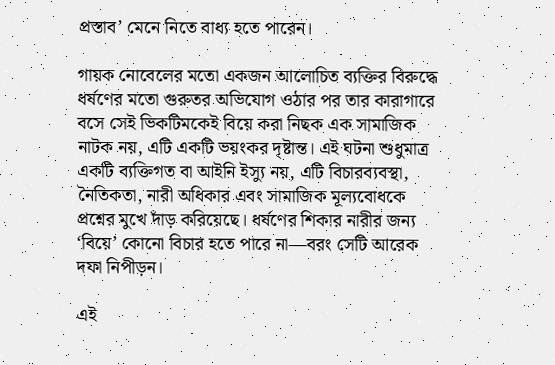প্রস্তাব’ মেনে নিতে বাধ্য হতে পারেন।

গায়ক নোবেলের মতো একজন আলোচিত ব্যক্তির বিরুদ্ধে ধর্ষণের মতো গুরুতর অভিযোগ ওঠার পর তার কারাগারে বসে সেই ভিকটিমকেই বিয়ে করা নিছক এক সামাজিক নাটক নয়, এটি একটি ভয়ংকর দৃষ্টান্ত। এই ঘটনা শুধুমাত্র একটি ব্যক্তিগত বা আইনি ইস্যু নয়, এটি বিচারব্যবস্থা, নৈতিকতা, নারী অধিকার এবং সামাজিক মূল্যবোধকে প্রশ্নের মুখে দাঁড় করিয়েছে। ধর্ষণের শিকার নারীর জন্য ‘বিয়ে’ কোনো বিচার হতে পারে না—বরং সেটি আরেক দফা নিপীড়ন।

এই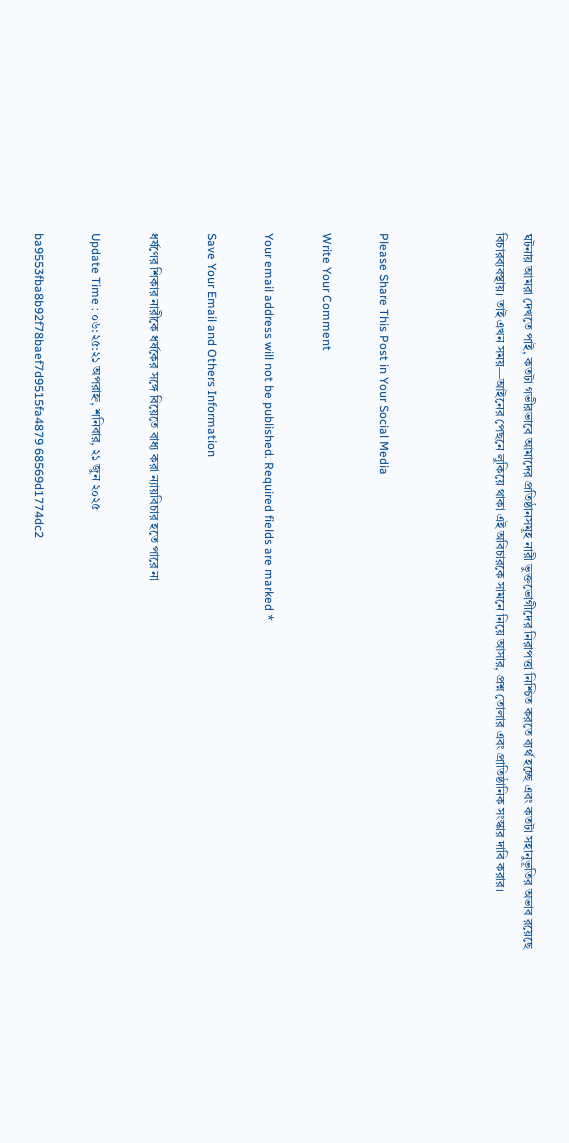ঘটনায় আমরা দেখতে পাই, কতটা গভীরভাবে আমাদের প্রতিষ্ঠানসমূহ নারী ভুক্তভোগীদের নিরাপত্তা নিশ্চিত করতে ব্যর্থ হচ্ছে এবং কতটা সহানুভূতির অভাব রয়েছে বিচারব্যবস্থায়। তাই এখন সময়—আইনের পেছনে লুকিয়ে থাকা এই অবিচারকে সামনে নিয়ে আসার, প্রশ্ন তোলার এবং প্রাতিষ্ঠানিক সংস্কার দাবি করার।



Please Share This Post in Your Social Media

Write Your Comment

Your email address will not be published. Required fields are marked *

Save Your Email and Others Information

ধর্ষণের শিকার নারীকে ধর্ষকের সঙ্গে বিয়েতে বাধ্য করা ন্যায়বিচার হতে পারে না

Update Time : ০৬:২৫:২১ অপরাহ্ন, শনিবার, ২১ জুন ২০২৫

ba9553fba8b92f78baef7d9515fa4879 68569d1774dc2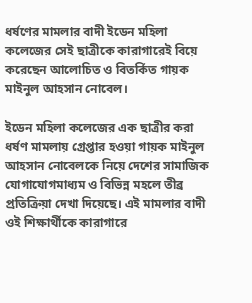ধর্ষণের মামলার বাদী ইডেন মহিলা কলেজের সেই ছাত্রীকে কারাগারেই বিয়ে করেছেন আলোচিত ও বিতর্কিত গায়ক মাইনুল আহসান নোবেল।

ইডেন মহিলা কলেজের এক ছাত্রীর করা ধর্ষণ মামলায় গ্রেপ্তার হওয়া গায়ক মাইনুল আহসান নোবেলকে নিয়ে দেশের সামাজিক যোগাযোগমাধ্যম ও বিভিন্ন মহলে তীব্র প্রতিক্রিয়া দেখা দিয়েছে। এই মামলার বাদী ওই শিক্ষার্থীকে কারাগারে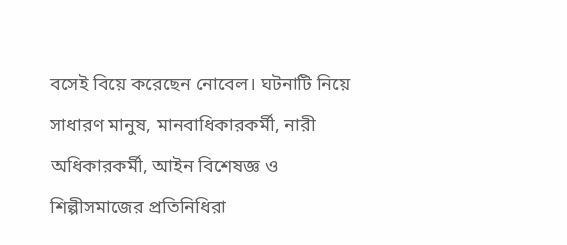বসেই বিয়ে করেছেন নোবেল। ঘটনাটি নিয়ে সাধারণ মানুষ, মানবাধিকারকর্মী, নারী অধিকারকর্মী, আইন বিশেষজ্ঞ ও শিল্পীসমাজের প্রতিনিধিরা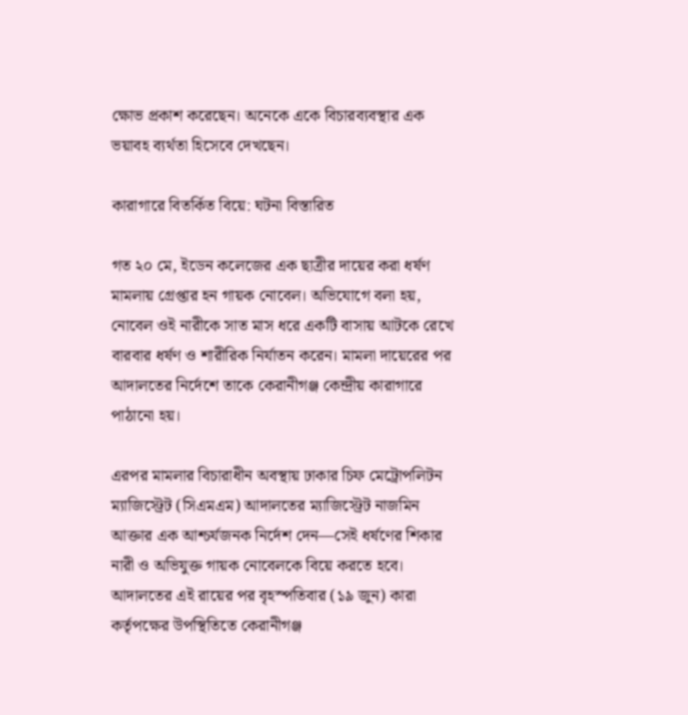ক্ষোভ প্রকাশ করেছেন। অনেকে একে বিচারব্যবস্থার এক ভয়াবহ ব্যর্থতা হিসেবে দেখছেন।

কারাগারে বিতর্কিত বিয়ে: ঘটনা বিস্তারিত

গত ২০ মে, ইডেন কলেজের এক ছাত্রীর দায়ের করা ধর্ষণ মামলায় গ্রেপ্তার হন গায়ক নোবেল। অভিযোগে বলা হয়, নোবেল ওই নারীকে সাত মাস ধরে একটি বাসায় আটকে রেখে বারবার ধর্ষণ ও শারীরিক নির্যাতন করেন। মামলা দায়েরের পর আদালতের নির্দেশে তাকে কেরানীগঞ্জ কেন্দ্রীয় কারাগারে পাঠানো হয়।

এরপর মামলার বিচারাধীন অবস্থায় ঢাকার চিফ মেট্রোপলিটন ম্যাজিস্ট্রেট (সিএমএম) আদালতের ম্যাজিস্ট্রেট নাজমিন আক্তার এক আশ্চর্যজনক নির্দেশ দেন—সেই ধর্ষণের শিকার নারী ও অভিযুক্ত গায়ক নোবেলকে বিয়ে করতে হবে। আদালতের এই রায়ের পর বৃহস্পতিবার (১৯ জুন) কারা কর্তৃপক্ষের উপস্থিতিতে কেরানীগঞ্জ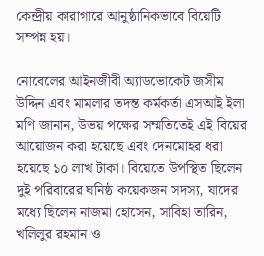কেন্দ্রীয় কারাগারে আনুষ্ঠানিকভাবে বিয়েটি সম্পন্ন হয়।

নোবেলের আইনজীবী অ্যাডভোকেট জসীম উদ্দিন এবং মামলার তদন্ত কর্মকর্তা এসআই ইলা মণি জানান, উভয় পক্ষের সম্মতিতেই এই বিয়ের আয়োজন করা হয়েছে এবং দেনমোহর ধরা হয়েছে ১০ লাখ টাকা। বিয়েতে উপস্থিত ছিলেন দুই পরিবারের ঘনিষ্ঠ কয়েকজন সদস্য, যাদের মধ্যে ছিলেন নাজমা হোসেন, সাবিহা তারিন, খলিলুর রহমান ও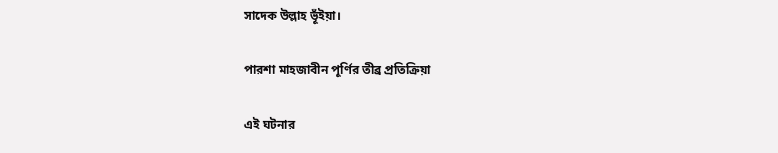সাদেক উল্লাহ ভূঁইয়া।

পারশা মাহজাবীন পূর্ণির তীব্র প্রতিক্রিয়া

এই ঘটনার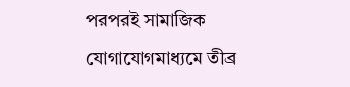পরপরই সামাজিক যোগাযোগমাধ্যমে তীব্র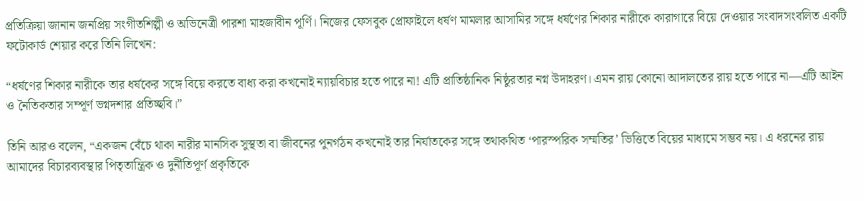প্রতিক্রিয়া জানান জনপ্রিয় সংগীতশিল্পী ও অভিনেত্রী পারশা মাহজাবীন পূর্ণি। নিজের ফেসবুক প্রোফাইলে ধর্ষণ মামলার আসামির সঙ্গে ধর্ষণের শিকার নারীকে কারাগারে বিয়ে দেওয়ার সংবাদসংবলিত একটি ফটোকার্ড শেয়ার করে তিনি লিখেন:

“ধর্ষণের শিকার নারীকে তার ধর্ষকের সঙ্গে বিয়ে করতে বাধ্য করা কখনোই ন্যায়বিচার হতে পারে না! এটি প্রাতিষ্ঠানিক নিষ্ঠুরতার নগ্ন উদাহরণ। এমন রায় কোনো আদালতের রায় হতে পারে না—এটি আইন ও নৈতিকতার সম্পূর্ণ ভগ্নদশার প্রতিচ্ছবি।”

তিনি আরও বলেন, “একজন বেঁচে থাকা নারীর মানসিক সুস্থতা বা জীবনের পুনর্গঠন কখনোই তার নির্যাতকের সঙ্গে তথাকথিত ‘পারস্পরিক সম্মতির’ ভিত্তিতে বিয়ের মাধ্যমে সম্ভব নয়। এ ধরনের রায় আমাদের বিচারব্যবস্থার পিতৃতান্ত্রিক ও দুর্নীতিপূর্ণ প্রকৃতিকে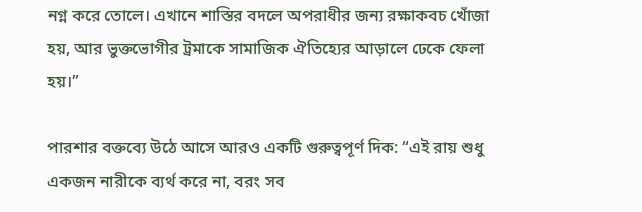নগ্ন করে তোলে। এখানে শাস্তির বদলে অপরাধীর জন্য রক্ষাকবচ খোঁজা হয়, আর ভুক্তভোগীর ট্রমাকে সামাজিক ঐতিহ্যের আড়ালে ঢেকে ফেলা হয়।”

পারশার বক্তব্যে উঠে আসে আরও একটি গুরুত্বপূর্ণ দিক: “এই রায় শুধু একজন নারীকে ব্যর্থ করে না, বরং সব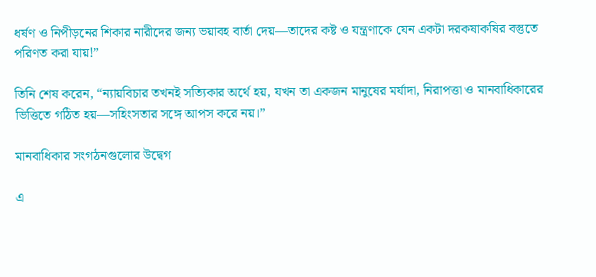ধর্ষণ ও নিপীড়নের শিকার নারীদের জন্য ভয়াবহ বার্তা দেয়—তাদের কষ্ট ও যন্ত্রণাকে যেন একটা দরকষাকষির বস্তুতে পরিণত করা যায়!”

তিনি শেষ করেন, “ন্যায়বিচার তখনই সত্যিকার অর্থে হয়, যখন তা একজন মানুষের মর্যাদা, নিরাপত্তা ও মানবাধিকারের ভিত্তিতে গঠিত হয়—সহিংসতার সঙ্গে আপস করে নয়।”

মানবাধিকার সংগঠনগুলোর উদ্বেগ

এ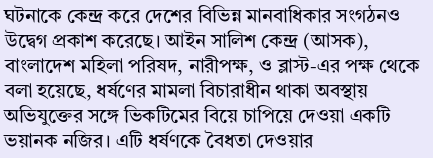ঘটনাকে কেন্দ্র করে দেশের বিভিন্ন মানবাধিকার সংগঠনও উদ্বেগ প্রকাশ করেছে। আইন সালিশ কেন্দ্র (আসক), বাংলাদেশ মহিলা পরিষদ, নারীপক্ষ, ও ব্লাস্ট-এর পক্ষ থেকে বলা হয়েছে, ধর্ষণের মামলা বিচারাধীন থাকা অবস্থায় অভিযুক্তের সঙ্গে ভিকটিমের বিয়ে চাপিয়ে দেওয়া একটি ভয়ানক নজির। এটি ধর্ষণকে বৈধতা দেওয়ার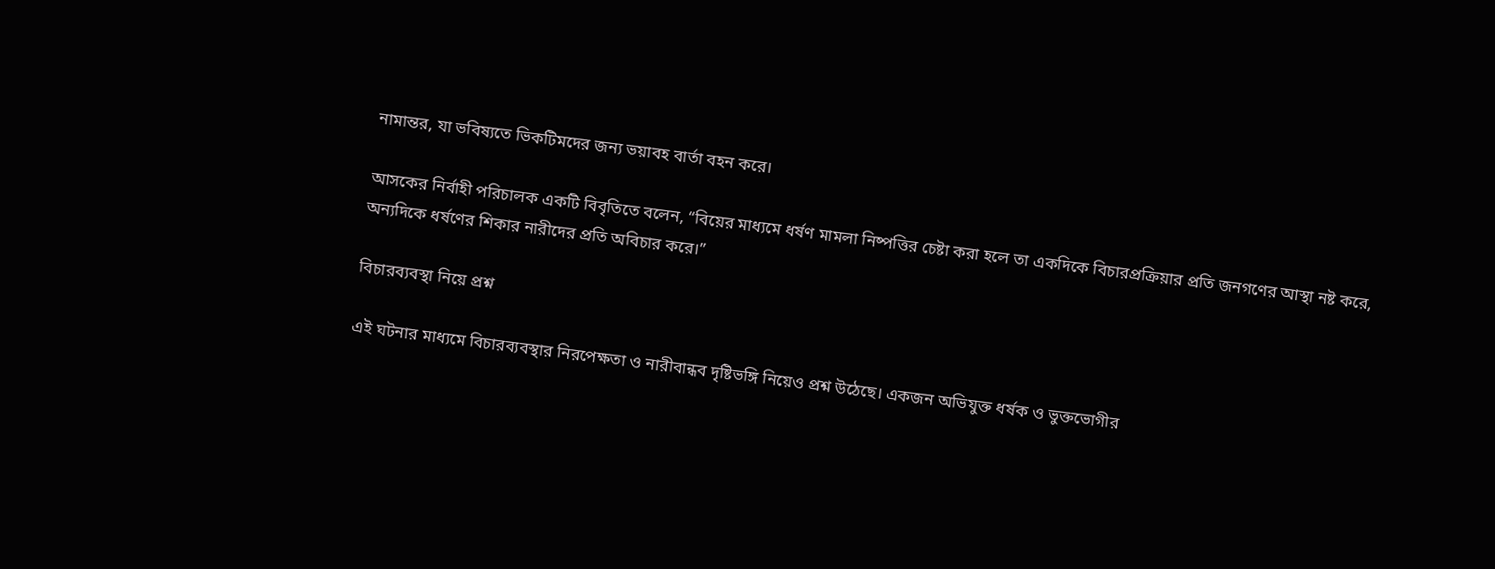নামান্তর, যা ভবিষ্যতে ভিকটিমদের জন্য ভয়াবহ বার্তা বহন করে।

আসকের নির্বাহী পরিচালক একটি বিবৃতিতে বলেন, “বিয়ের মাধ্যমে ধর্ষণ মামলা নিষ্পত্তির চেষ্টা করা হলে তা একদিকে বিচারপ্রক্রিয়ার প্রতি জনগণের আস্থা নষ্ট করে, অন্যদিকে ধর্ষণের শিকার নারীদের প্রতি অবিচার করে।”

বিচারব্যবস্থা নিয়ে প্রশ্ন

এই ঘটনার মাধ্যমে বিচারব্যবস্থার নিরপেক্ষতা ও নারীবান্ধব দৃষ্টিভঙ্গি নিয়েও প্রশ্ন উঠেছে। একজন অভিযুক্ত ধর্ষক ও ভুক্তভোগীর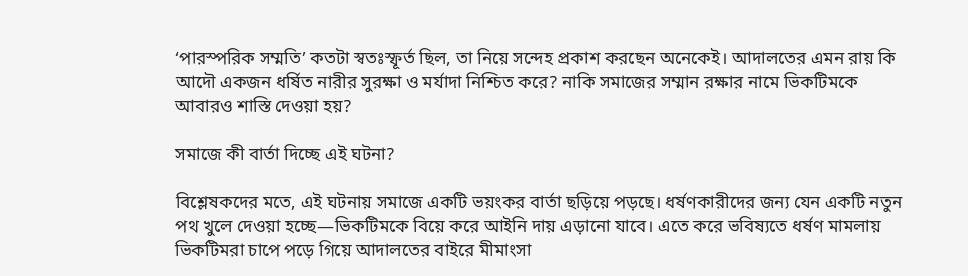‘পারস্পরিক সম্মতি’ কতটা স্বতঃস্ফূর্ত ছিল, তা নিয়ে সন্দেহ প্রকাশ করছেন অনেকেই। আদালতের এমন রায় কি আদৌ একজন ধর্ষিত নারীর সুরক্ষা ও মর্যাদা নিশ্চিত করে? নাকি সমাজের সম্মান রক্ষার নামে ভিকটিমকে আবারও শাস্তি দেওয়া হয়?

সমাজে কী বার্তা দিচ্ছে এই ঘটনা?

বিশ্লেষকদের মতে, এই ঘটনায় সমাজে একটি ভয়ংকর বার্তা ছড়িয়ে পড়ছে। ধর্ষণকারীদের জন্য যেন একটি নতুন পথ খুলে দেওয়া হচ্ছে—ভিকটিমকে বিয়ে করে আইনি দায় এড়ানো যাবে। এতে করে ভবিষ্যতে ধর্ষণ মামলায় ভিকটিমরা চাপে পড়ে গিয়ে আদালতের বাইরে মীমাংসা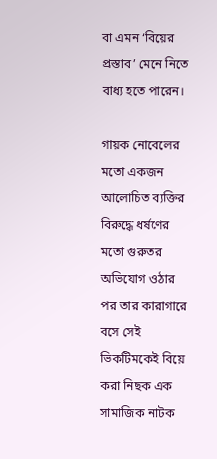বা এমন ‘বিয়ের প্রস্তাব’ মেনে নিতে বাধ্য হতে পারেন।

গায়ক নোবেলের মতো একজন আলোচিত ব্যক্তির বিরুদ্ধে ধর্ষণের মতো গুরুতর অভিযোগ ওঠার পর তার কারাগারে বসে সেই ভিকটিমকেই বিয়ে করা নিছক এক সামাজিক নাটক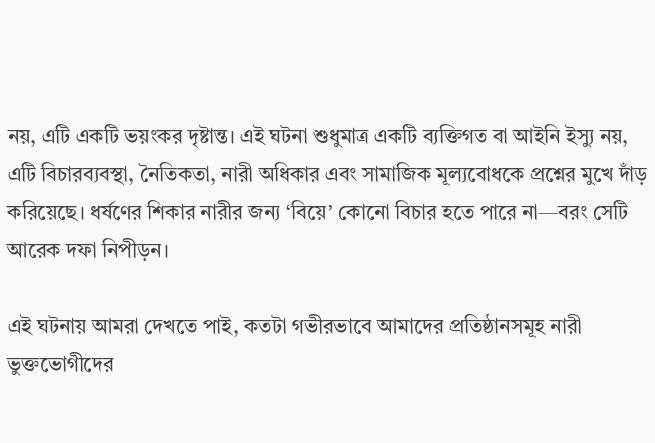নয়, এটি একটি ভয়ংকর দৃষ্টান্ত। এই ঘটনা শুধুমাত্র একটি ব্যক্তিগত বা আইনি ইস্যু নয়, এটি বিচারব্যবস্থা, নৈতিকতা, নারী অধিকার এবং সামাজিক মূল্যবোধকে প্রশ্নের মুখে দাঁড় করিয়েছে। ধর্ষণের শিকার নারীর জন্য ‘বিয়ে’ কোনো বিচার হতে পারে না—বরং সেটি আরেক দফা নিপীড়ন।

এই ঘটনায় আমরা দেখতে পাই, কতটা গভীরভাবে আমাদের প্রতিষ্ঠানসমূহ নারী ভুক্তভোগীদের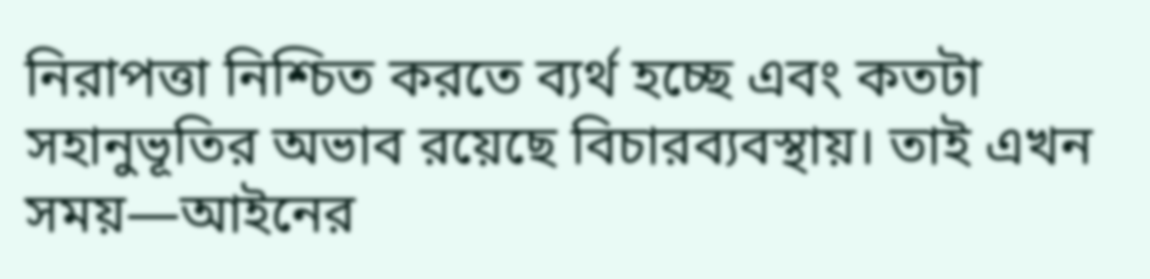নিরাপত্তা নিশ্চিত করতে ব্যর্থ হচ্ছে এবং কতটা সহানুভূতির অভাব রয়েছে বিচারব্যবস্থায়। তাই এখন সময়—আইনের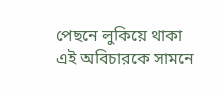পেছনে লুকিয়ে থাকা এই অবিচারকে সামনে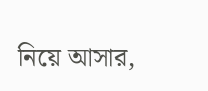নিয়ে আসার,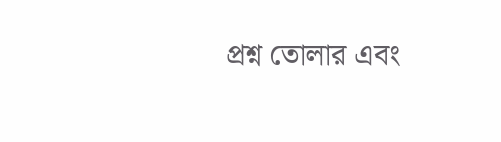প্রশ্ন তোলার এবং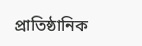প্রাতিষ্ঠানিক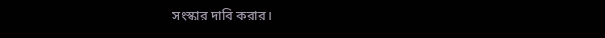সংস্কার দাবি করার।